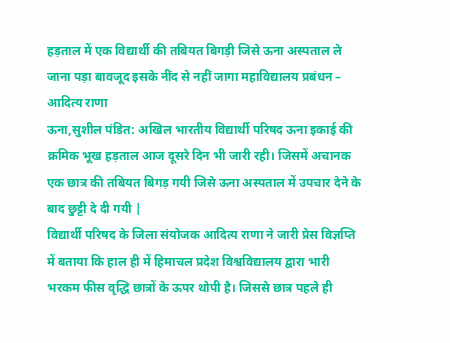हड़ताल में एक विद्यार्थी की तबियत बिगड़ी जिसे ऊना अस्पताल ले जाना पड़ा बावजूद इसके नींद से नहीं जागा महाविद्यालय प्रबंधन – आदित्य राणा
ऊना,सुशील पंडित: अखिल भारतीय विद्यार्थी परिषद ऊना इकाई की क्रमिक भूख हड़ताल आज दूसरे दिन भी जारी रही। जिसमें अचानक एक छात्र की तबियत बिगड़ गयी जिसे ऊना अस्पताल में उपचार देने के बाद छुट्टी दे दी गयी |
विद्यार्थी परिषद के जिला संयोजक आदित्य राणा ने जारी प्रेस विज्ञप्ति में बताया कि हाल ही में हिमाचल प्रदेश विश्वविद्यालय द्वारा भारी भरकम फीस वृद्धि छात्रों के ऊपर थोपी है। जिससे छात्र पहले ही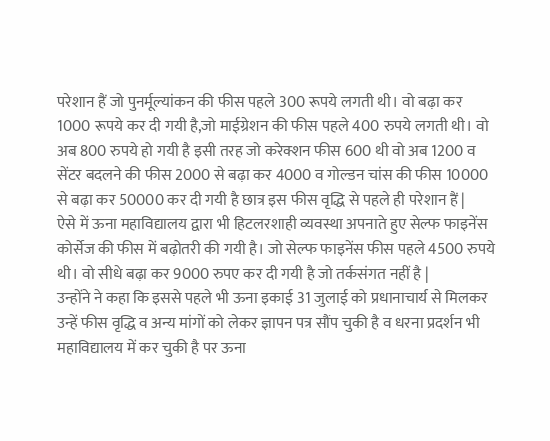परेशान हैं जो पुनर्मूल्यांकन की फीस पहले 300 रूपये लगती थी। वो बढ़ा कर 1000 रूपये कर दी गयी है,जो माईग्रेशन की फीस पहले 400 रुपये लगती थी। वो अब 800 रुपये हो गयी है इसी तरह जो करेक्शन फीस 600 थी वो अब 1200 व सेंटर बदलने की फीस 2000 से बढ़ा कर 4000 व गोल्डन चांस की फीस 10000 से बढ़ा कर 50000 कर दी गयी है छात्र इस फीस वृद्धि से पहले ही परेशान हैं |
ऐसे में ऊना महाविद्यालय द्वारा भी हिटलरशाही व्यवस्था अपनाते हुए सेल्फ फाइनेंस कोर्सेज की फीस में बढ़ोतरी की गयी है। जो सेल्फ फाइनेंस फीस पहले 4500 रुपये थी। वो सीधे बढ़ा कर 9000 रुपए कर दी गयी है जो तर्कसंगत नहीं है |
उन्होंने ने कहा कि इससे पहले भी ऊना इकाई 31 जुलाई को प्रधानाचार्य से मिलकर उन्हें फीस वृद्धि व अन्य मांगों को लेकर ज्ञापन पत्र सौंप चुकी है व धरना प्रदर्शन भी महाविद्यालय में कर चुकी है पर ऊना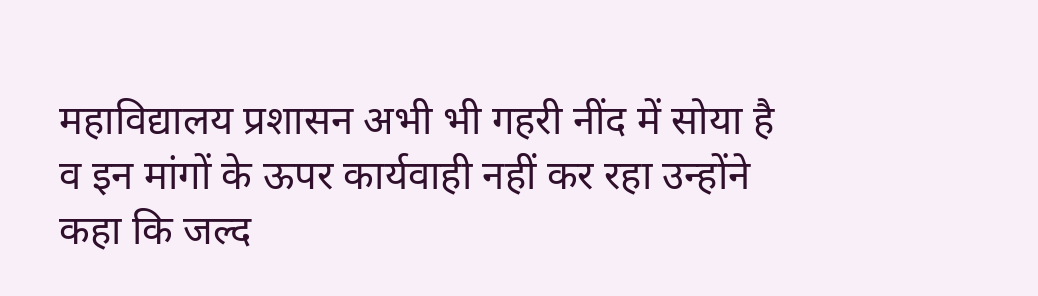महाविद्यालय प्रशासन अभी भी गहरी नींद में सोया है व इन मांगों के ऊपर कार्यवाही नहीं कर रहा उन्होंने कहा कि जल्द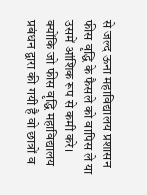से जल्द ऊना महाविद्यालय प्रशासन फीस वृद्धि के फैसले को वापिस ले या उसमें आंशिक रूप से कमी करे। क्योंकि जो फीस वृद्धि महाविद्यालय प्रबंधन द्वारा की गयी है वो छात्रों व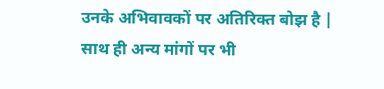उनके अभिवावकों पर अतिरिक्त बोझ है |
साथ ही अन्य मांगों पर भी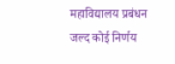महाविद्यालय प्रबंधन जल्द कोई निर्णय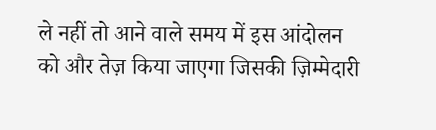ले नहीं तो आने वाले समय में इस आंदोलन को और तेज़ किया जाएगा जिसकी ज़िम्मेदारी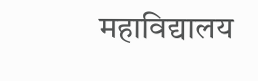महाविद्यालय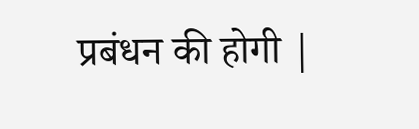प्रबंधन की होगी |